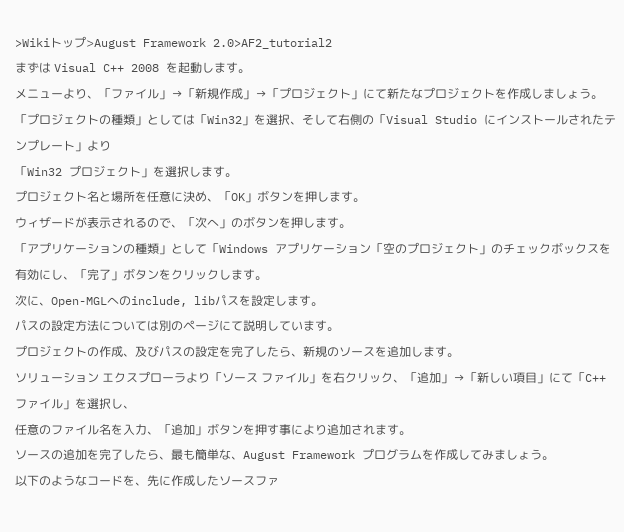>Wikiトップ>August Framework 2.0>AF2_tutorial2
まずは Visual C++ 2008 を起動します。
メニューより、「ファイル」→「新規作成」→「プロジェクト」にて新たなプロジェクトを作成しましょう。
「プロジェクトの種類」としては「Win32」を選択、そして右側の「Visual Studio にインストールされたテンプレート」より
「Win32 プロジェクト」を選択します。
プロジェクト名と場所を任意に決め、「OK」ボタンを押します。
ウィザードが表示されるので、「次へ」のボタンを押します。
「アプリケーションの種類」として「Windows アプリケーション「空のプロジェクト」のチェックボックスを有効にし、「完了」ボタンをクリックします。
次に、Open-MGLへのinclude, libパスを設定します。
パスの設定方法については別のページにて説明しています。
プロジェクトの作成、及びパスの設定を完了したら、新規のソースを追加します。
ソリューション エクスプローラより「ソース ファイル」を右クリック、「追加」→「新しい項目」にて「C++ ファイル」を選択し、
任意のファイル名を入力、「追加」ボタンを押す事により追加されます。
ソースの追加を完了したら、最も簡単な、August Framework プログラムを作成してみましょう。
以下のようなコードを、先に作成したソースファ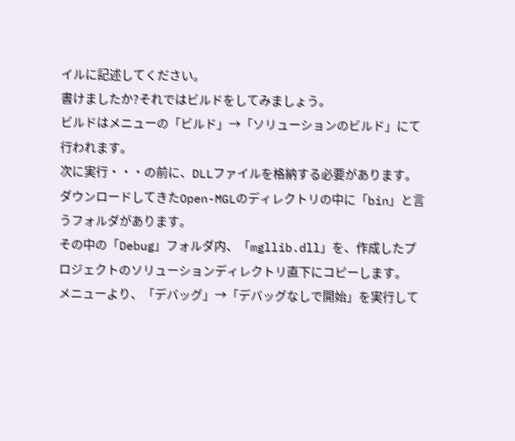イルに記述してください。
書けましたか?それではビルドをしてみましょう。
ビルドはメニューの「ビルド」→「ソリューションのビルド」にて行われます。
次に実行・・・の前に、DLLファイルを格納する必要があります。
ダウンロードしてきたOpen-MGLのディレクトリの中に「bin」と言うフォルダがあります。
その中の「Debug」フォルダ内、「mgllib.dll」を、作成したプロジェクトのソリューションディレクトリ直下にコピーします。
メニューより、「デバッグ」→「デバッグなしで開始」を実行して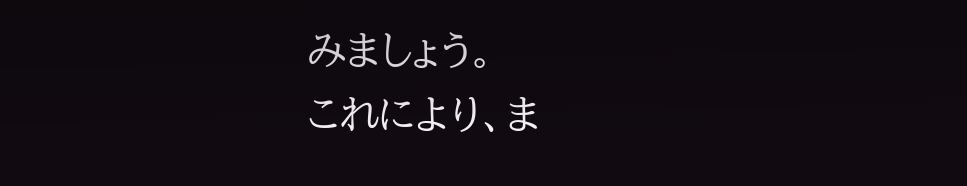みましょう。
これにより、ま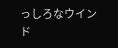っしろなウインド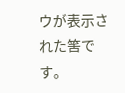ウが表示された筈です。